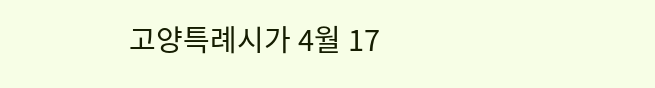고양특례시가 4월 17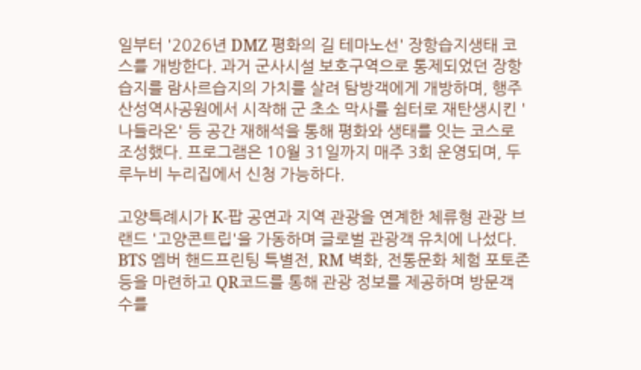일부터 '2026년 DMZ 평화의 길 테마노선' 장항습지생태 코스를 개방한다. 과거 군사시설 보호구역으로 통제되었던 장항습지를 람사르습지의 가치를 살려 탐방객에게 개방하며, 행주산성역사공원에서 시작해 군 초소 막사를 쉼터로 재탄생시킨 '나들라온' 등 공간 재해석을 통해 평화와 생태를 잇는 코스로 조성했다. 프로그램은 10월 31일까지 매주 3회 운영되며, 두루누비 누리집에서 신청 가능하다.

고양특례시가 K-팝 공연과 지역 관광을 연계한 체류형 관광 브랜드 '고양콘트립'을 가동하며 글로벌 관광객 유치에 나섰다. BTS 멤버 핸드프린팅 특별전, RM 벽화, 전통문화 체험 포토존 등을 마련하고 QR코드를 통해 관광 정보를 제공하며 방문객 수를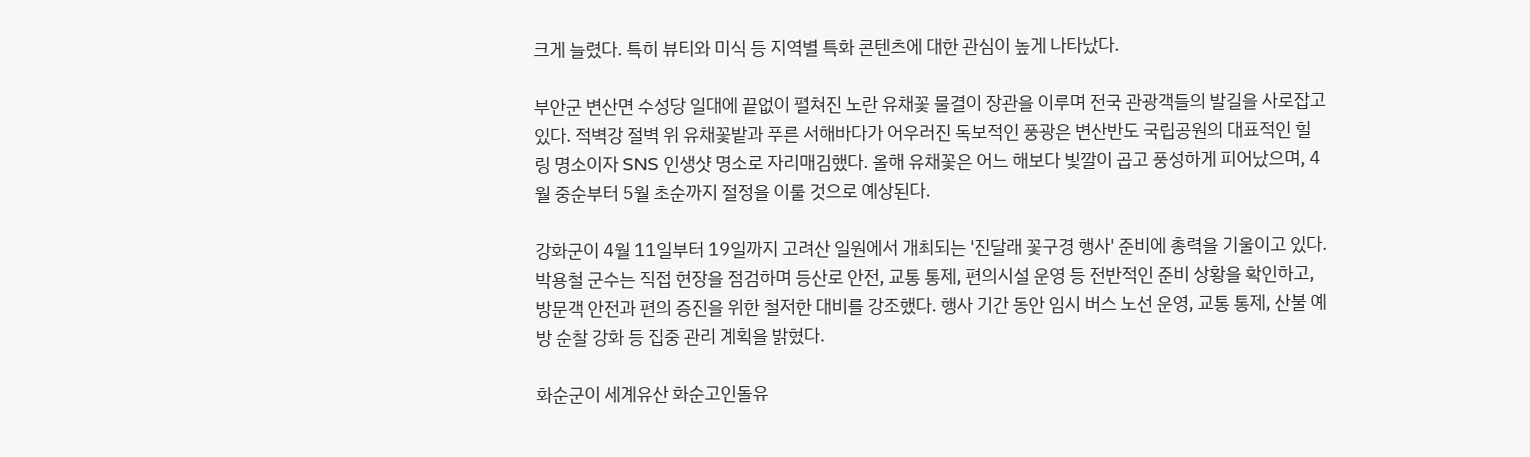크게 늘렸다. 특히 뷰티와 미식 등 지역별 특화 콘텐츠에 대한 관심이 높게 나타났다.

부안군 변산면 수성당 일대에 끝없이 펼쳐진 노란 유채꽃 물결이 장관을 이루며 전국 관광객들의 발길을 사로잡고 있다. 적벽강 절벽 위 유채꽃밭과 푸른 서해바다가 어우러진 독보적인 풍광은 변산반도 국립공원의 대표적인 힐링 명소이자 SNS 인생샷 명소로 자리매김했다. 올해 유채꽃은 어느 해보다 빛깔이 곱고 풍성하게 피어났으며, 4월 중순부터 5월 초순까지 절정을 이룰 것으로 예상된다.

강화군이 4월 11일부터 19일까지 고려산 일원에서 개최되는 '진달래 꽃구경 행사' 준비에 총력을 기울이고 있다. 박용철 군수는 직접 현장을 점검하며 등산로 안전, 교통 통제, 편의시설 운영 등 전반적인 준비 상황을 확인하고, 방문객 안전과 편의 증진을 위한 철저한 대비를 강조했다. 행사 기간 동안 임시 버스 노선 운영, 교통 통제, 산불 예방 순찰 강화 등 집중 관리 계획을 밝혔다.

화순군이 세계유산 화순고인돌유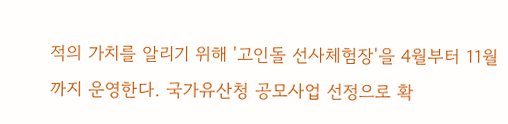적의 가치를 알리기 위해 '고인돌 선사체험장'을 4월부터 11월까지 운영한다. 국가유산청 공모사업 선정으로 확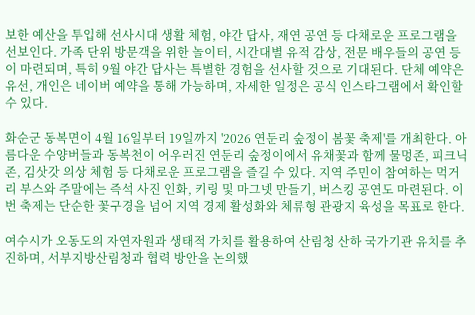보한 예산을 투입해 선사시대 생활 체험, 야간 답사, 재연 공연 등 다채로운 프로그램을 선보인다. 가족 단위 방문객을 위한 놀이터, 시간대별 유적 감상, 전문 배우들의 공연 등이 마련되며, 특히 9월 야간 답사는 특별한 경험을 선사할 것으로 기대된다. 단체 예약은 유선, 개인은 네이버 예약을 통해 가능하며, 자세한 일정은 공식 인스타그램에서 확인할 수 있다.

화순군 동복면이 4월 16일부터 19일까지 '2026 연둔리 숲정이 봄꽃 축제'를 개최한다. 아름다운 수양버들과 동복천이 어우러진 연둔리 숲정이에서 유채꽃과 함께 물멍존, 피크닉존, 김삿갓 의상 체험 등 다채로운 프로그램을 즐길 수 있다. 지역 주민이 참여하는 먹거리 부스와 주말에는 즉석 사진 인화, 키링 및 마그넷 만들기, 버스킹 공연도 마련된다. 이번 축제는 단순한 꽃구경을 넘어 지역 경제 활성화와 체류형 관광지 육성을 목표로 한다.

여수시가 오동도의 자연자원과 생태적 가치를 활용하여 산림청 산하 국가기관 유치를 추진하며, 서부지방산림청과 협력 방안을 논의했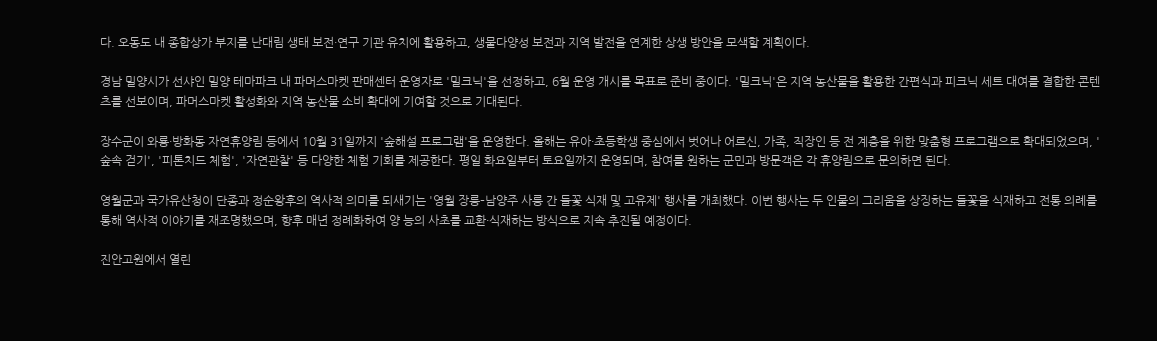다. 오동도 내 종합상가 부지를 난대림 생태 보전·연구 기관 유치에 활용하고, 생물다양성 보전과 지역 발전을 연계한 상생 방안을 모색할 계획이다.

경남 밀양시가 선샤인 밀양 테마파크 내 파머스마켓 판매센터 운영자로 '밀크닉'을 선정하고, 6월 운영 개시를 목표로 준비 중이다. '밀크닉'은 지역 농산물을 활용한 간편식과 피크닉 세트 대여를 결합한 콘텐츠를 선보이며, 파머스마켓 활성화와 지역 농산물 소비 확대에 기여할 것으로 기대된다.

장수군이 와룡·방화동 자연휴양림 등에서 10월 31일까지 '숲해설 프로그램'을 운영한다. 올해는 유아·초등학생 중심에서 벗어나 어르신, 가족, 직장인 등 전 계층을 위한 맞춤형 프로그램으로 확대되었으며, '숲속 걷기', '피톤치드 체험', '자연관찰' 등 다양한 체험 기회를 제공한다. 평일 화요일부터 토요일까지 운영되며, 참여를 원하는 군민과 방문객은 각 휴양림으로 문의하면 된다.

영월군과 국가유산청이 단종과 정순왕후의 역사적 의미를 되새기는 '영월 장릉–남양주 사릉 간 들꽃 식재 및 고유제' 행사를 개최했다. 이번 행사는 두 인물의 그리움을 상징하는 들꽃을 식재하고 전통 의례를 통해 역사적 이야기를 재조명했으며, 향후 매년 정례화하여 양 능의 사초를 교환·식재하는 방식으로 지속 추진될 예정이다.

진안고원에서 열린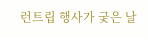런트립 행사가 궂은 날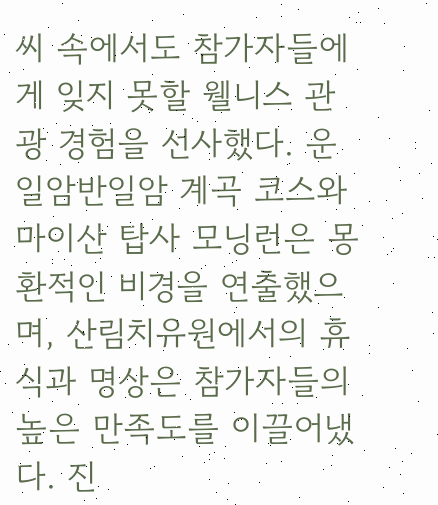씨 속에서도 참가자들에게 잊지 못할 웰니스 관광 경험을 선사했다. 운일암반일암 계곡 코스와 마이산 탑사 모닝런은 몽환적인 비경을 연출했으며, 산림치유원에서의 휴식과 명상은 참가자들의 높은 만족도를 이끌어냈다. 진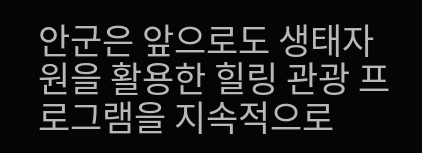안군은 앞으로도 생태자원을 활용한 힐링 관광 프로그램을 지속적으로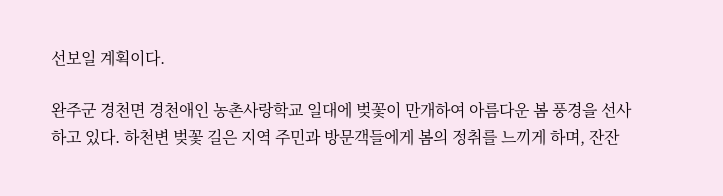선보일 계획이다.

완주군 경천면 경천애인 농촌사랑학교 일대에 벚꽃이 만개하여 아름다운 봄 풍경을 선사하고 있다. 하천변 벚꽃 길은 지역 주민과 방문객들에게 봄의 정취를 느끼게 하며, 잔잔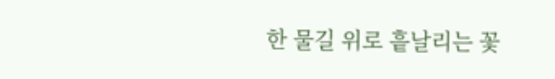한 물길 위로 흩날리는 꽃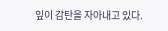잎이 감탄을 자아내고 있다.